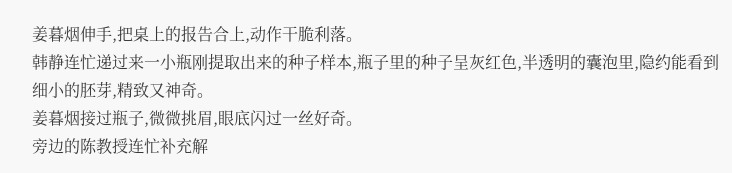姜暮烟伸手,把桌上的报告合上,动作干脆利落。
韩静连忙递过来一小瓶刚提取出来的种子样本,瓶子里的种子呈灰红色,半透明的囊泡里,隐约能看到细小的胚芽,精致又神奇。
姜暮烟接过瓶子,微微挑眉,眼底闪过一丝好奇。
旁边的陈教授连忙补充解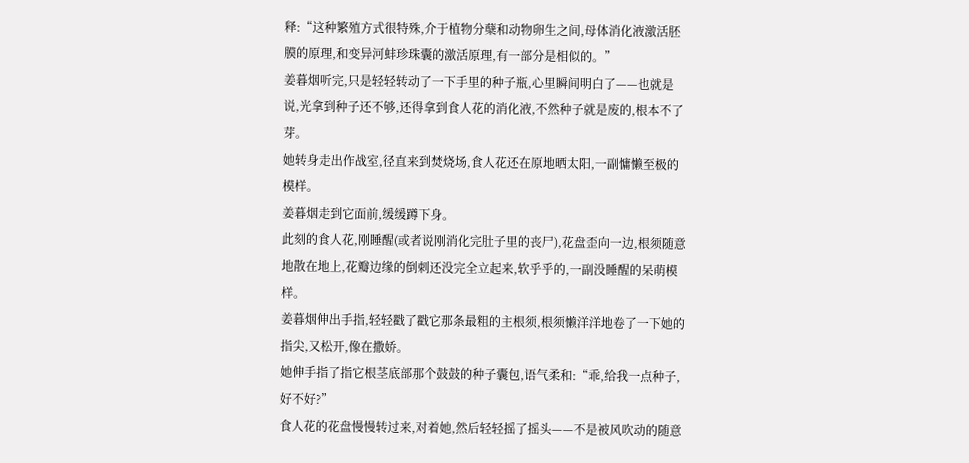释:“这种繁殖方式很特殊,介于植物分蘖和动物卵生之间,母体消化液激活胚膜的原理,和变异河蚌珍珠囊的激活原理,有一部分是相似的。”
姜暮烟听完,只是轻轻转动了一下手里的种子瓶,心里瞬间明白了——也就是说,光拿到种子还不够,还得拿到食人花的消化液,不然种子就是废的,根本不了芽。
她转身走出作战室,径直来到焚烧场,食人花还在原地晒太阳,一副慵懒至极的模样。
姜暮烟走到它面前,缓缓蹲下身。
此刻的食人花,刚睡醒(或者说刚消化完肚子里的丧尸),花盘歪向一边,根须随意地散在地上,花瓣边缘的倒刺还没完全立起来,软乎乎的,一副没睡醒的呆萌模样。
姜暮烟伸出手指,轻轻戳了戳它那条最粗的主根须,根须懒洋洋地卷了一下她的指尖,又松开,像在撒娇。
她伸手指了指它根茎底部那个鼓鼓的种子囊包,语气柔和:“乖,给我一点种子,好不好?”
食人花的花盘慢慢转过来,对着她,然后轻轻摇了摇头——不是被风吹动的随意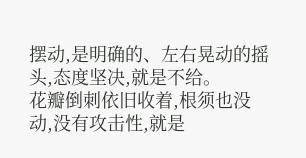摆动,是明确的、左右晃动的摇头,态度坚决,就是不给。
花瓣倒刺依旧收着,根须也没动,没有攻击性,就是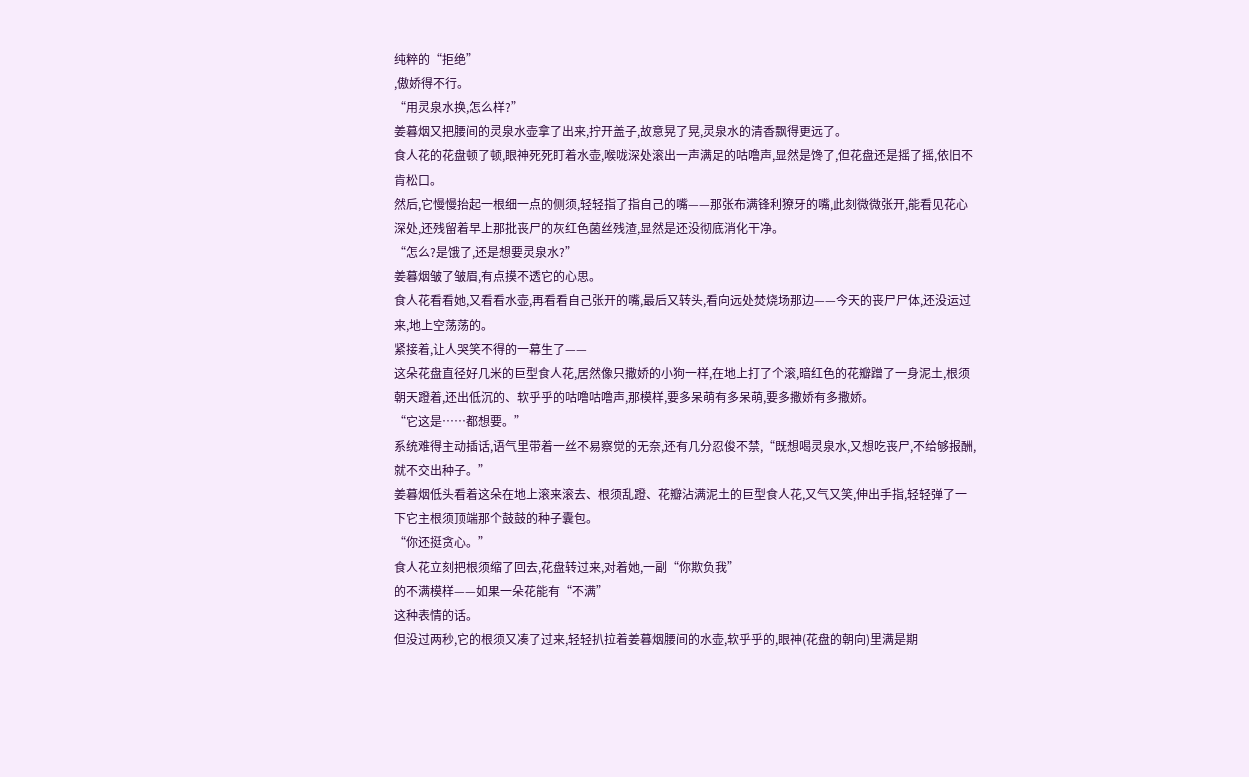纯粹的“拒绝”
,傲娇得不行。
“用灵泉水换,怎么样?”
姜暮烟又把腰间的灵泉水壶拿了出来,拧开盖子,故意晃了晃,灵泉水的清香飘得更远了。
食人花的花盘顿了顿,眼神死死盯着水壶,喉咙深处滚出一声满足的咕噜声,显然是馋了,但花盘还是摇了摇,依旧不肯松口。
然后,它慢慢抬起一根细一点的侧须,轻轻指了指自己的嘴——那张布满锋利獠牙的嘴,此刻微微张开,能看见花心深处,还残留着早上那批丧尸的灰红色菌丝残渣,显然是还没彻底消化干净。
“怎么?是饿了,还是想要灵泉水?”
姜暮烟皱了皱眉,有点摸不透它的心思。
食人花看看她,又看看水壶,再看看自己张开的嘴,最后又转头,看向远处焚烧场那边——今天的丧尸尸体,还没运过来,地上空荡荡的。
紧接着,让人哭笑不得的一幕生了——
这朵花盘直径好几米的巨型食人花,居然像只撒娇的小狗一样,在地上打了个滚,暗红色的花瓣蹭了一身泥土,根须朝天蹬着,还出低沉的、软乎乎的咕噜咕噜声,那模样,要多呆萌有多呆萌,要多撒娇有多撒娇。
“它这是……都想要。”
系统难得主动插话,语气里带着一丝不易察觉的无奈,还有几分忍俊不禁,“既想喝灵泉水,又想吃丧尸,不给够报酬,就不交出种子。”
姜暮烟低头看着这朵在地上滚来滚去、根须乱蹬、花瓣沾满泥土的巨型食人花,又气又笑,伸出手指,轻轻弹了一下它主根须顶端那个鼓鼓的种子囊包。
“你还挺贪心。”
食人花立刻把根须缩了回去,花盘转过来,对着她,一副“你欺负我”
的不满模样——如果一朵花能有“不满”
这种表情的话。
但没过两秒,它的根须又凑了过来,轻轻扒拉着姜暮烟腰间的水壶,软乎乎的,眼神(花盘的朝向)里满是期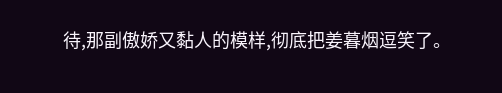待,那副傲娇又黏人的模样,彻底把姜暮烟逗笑了。